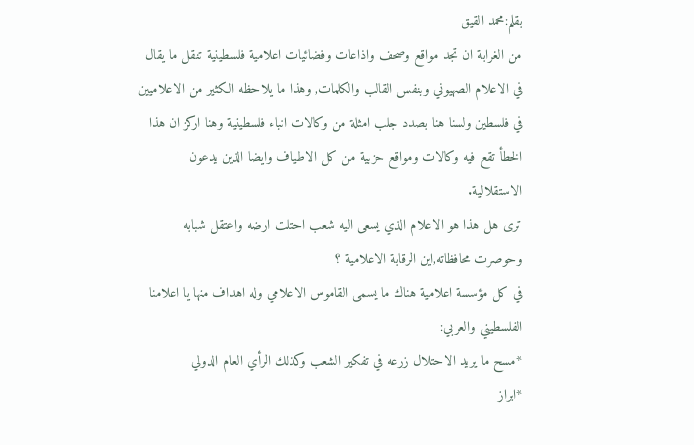بقلم:محمد القيق
من الغرابة ان تجد مواقع وصحف واذاعات وفضائيات اعلامية فلسطينية تنقل ما يقال في الاعلام الصهيوني وبنفس القالب والكلمات, وهذا ما يلاحظه الكثير من الاعلاميين في فلسطين ولسنا هنا بصدد جلب امثلة من وكالات انباء فلسطينية وهنا اركز ان هذا الخطأ تقع فيه وكالات ومواقع حزبية من كل الاطياف وايضا الذين يدعون الاستقلالية.
ترى هل هذا هو الاعلام الذي يسعى اليه شعب احتلت ارضه واعتقل شبابه وحوصرت محافظاته,اين الرقابة الاعلامية ؟
في كل مؤسسة اعلامية هناك ما يسمى القاموس الاعلامي وله اهداف منها يا اعلامنا الفلسطيني والعربي:
*مسح ما يريد الاحتلال زرعه في تفكير الشعب وكذلك الرأي العام الدولي
*ابراز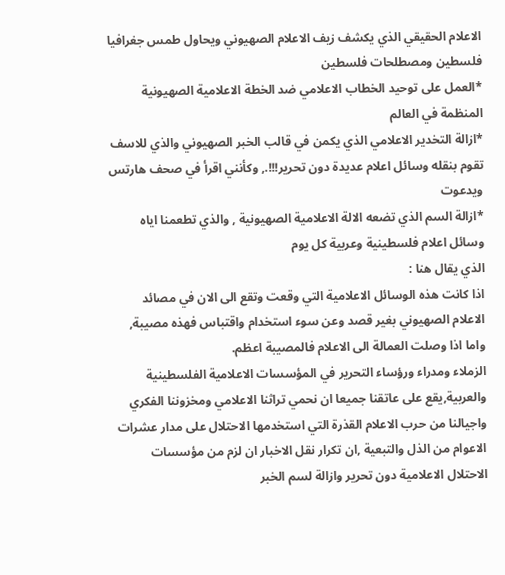الاعلام الحقيقي الذي يكشف زيف الاعلام الصهيوني ويحاول طمس جغرافيا فلسطين ومصطلحات فلسطين
*العمل على توحيد الخطاب الاعلامي ضد الخطة الاعلامية الصهيونية المنظمة في العالم
*ازالة التخدير الاعلامي الذي يكمن في قالب الخبر الصهيوني والذي للاسف تقوم بنقله وسائل اعلام عديدة دون تحرير!!!., وكأنني اقرأ في صحف هارتس ويدعوت
*ازالة السم الذي تضعه الالة الاعلامية الصهيونية , والذي تطعمنا اياه وسائل اعلام فلسطينية وعربية كل يوم
الذي يقال هنا :
اذا كانت هذه الوسائل الاعلامية التي وقعت وتقع الى الان في مصائد الاعلام الصهيوني بغير قصد وعن سوء استخدام واقتباس فهذه مصيبة, واما اذا وصلت العمالة الى الاعلام فالمصيبة اعظم.
الزملاء ومدراء ورؤساء التحرير في المؤسسات الاعلامية الفلسطينية والعربية,يقع على عاتقنا جميعا ان نحمي تراثنا الاعلامي ومخزوننا الفكري واجيالنا من حرب الاعلام القذرة التي استخدمها الاحتلال على مدار عشرات الاعوام من الذل والتبعية ,ان تكرار نقل الاخبار ان لزم من مؤسسات الاحتلال الاعلامية دون تحرير وازالة لسم الخبر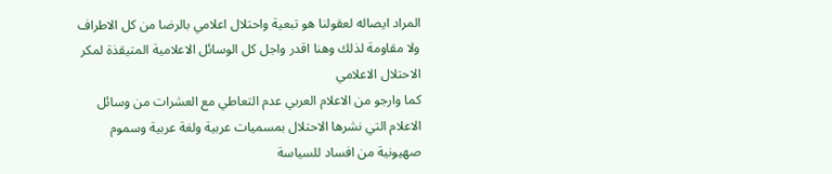المراد ايصاله لعقولنا هو تبعية واحتلال اعلامي بالرضا من كل الاطراف ولا مقاومة لذلك وهنا اقدر واجل كل الوسائل الاعلامية المتيقذة لمكر الاحتلال الاعلامي
كما وارجو من الاعلام العربي عدم التعاطي مع العشرات من وسائل الاعلام التي نشرها الاحتلال بمسميات عربية ولغة عربية وسموم صهيونية من افساد للسياسة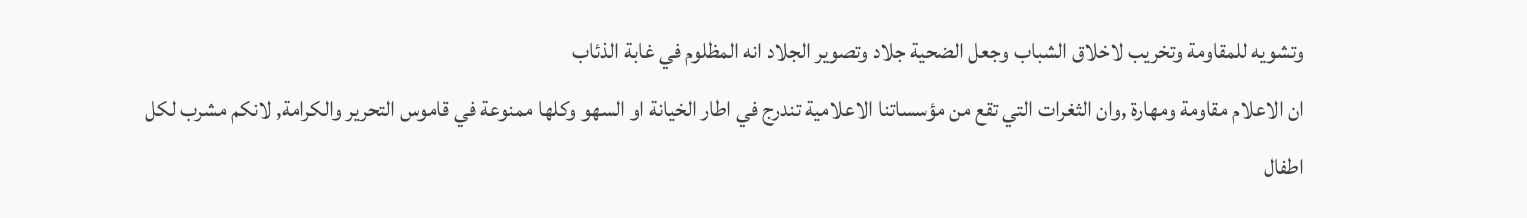وتشويه للمقاومة وتخريب لاخلاق الشباب وجعل الضحية جلاد وتصوير الجلاد انه المظلوم في غابة الذئاب
ان الاعلام مقاومة ومهارة ,وان الثغرات التي تقع من مؤسساتنا الاعلامية تندرج في اطار الخيانة او السهو وكلها ممنوعة في قاموس التحرير والكرامة, لانكم مشرب لكل اطفال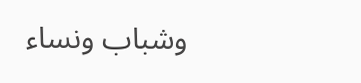وشباب ونساء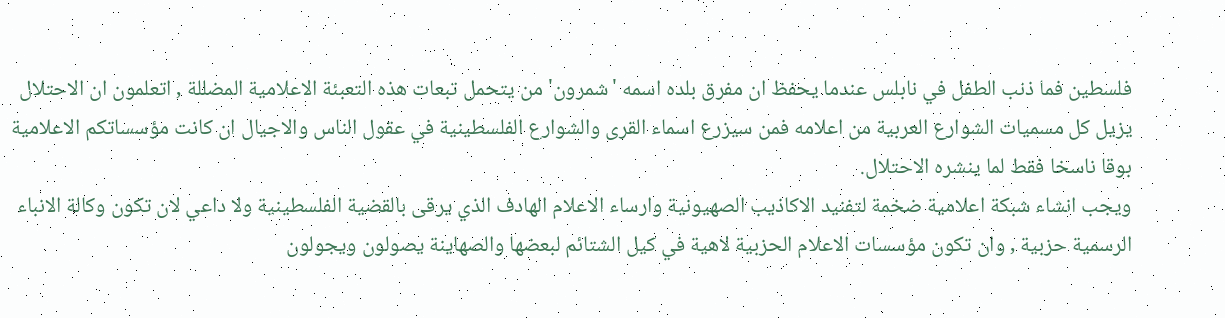فلسطين فما ذنب الطفل في نابلس عندما يحفظ ان مفرق بلده اسمه 'شمرون' من يتحمل تبعات هذه التعبئة الاعلامية المضللة , اتعلمون ان الاحتلال يزيل كل مسميات الشوارع العربية من اعلامه فمن سيزرع اسماء القرى والشوارع الفلسطينية في عقول الناس والاجيال ان كانت مؤسساتكم الاعلامية بوقا ناسخا فقط لما ينشره الاحتلال.
ويجب انشاء شبكة اعلامية ضخمة لتفنيد الاكاذيب الصهيونية وارساء الاعلام الهادف الذي يرقى بالقضية الفلسطينية ولا داعي لان تكون وكالة الانباء الرسمية حزبية , وان تكون مؤسسات الاعلام الحزبية لاهية في كيل الشتائم لبعضها والصهاينة يصولون ويجولون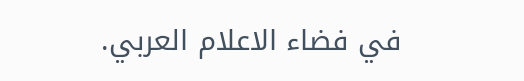في فضاء الاعلام العربي.